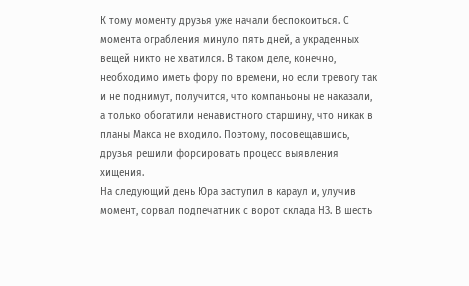К тому моменту друзья уже начали беспокоиться. С момента ограбления минуло пять дней, а украденных вещей никто не хватился. В таком деле, конечно, необходимо иметь фору по времени, но если тревогу так и не поднимут, получится, что компаньоны не наказали, а только обогатили ненавистного старшину, что никак в планы Макса не входило. Поэтому, посовещавшись, друзья решили форсировать процесс выявления хищения.
На следующий день Юра заступил в караул и, улучив момент, сорвал подпечатник с ворот склада НЗ. В шесть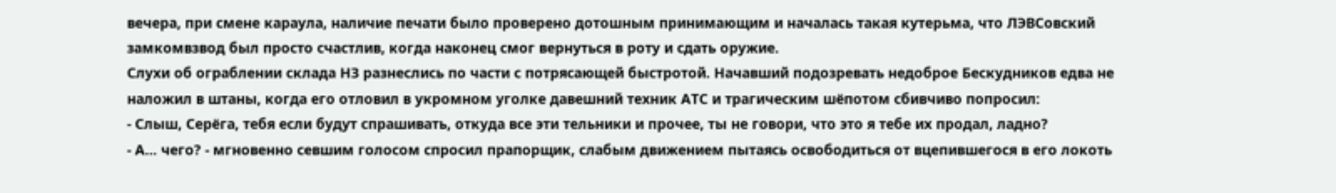вечера, при смене караула, наличие печати было проверено дотошным принимающим и началась такая кутерьма, что ЛЭВСовский замкомвзвод был просто счастлив, когда наконец смог вернуться в роту и сдать оружие.
Слухи об ограблении склада НЗ разнеслись по части с потрясающей быстротой. Начавший подозревать недоброе Бескудников едва не наложил в штаны, когда его отловил в укромном уголке давешний техник АТС и трагическим шёпотом сбивчиво попросил:
- Слыш, Серёга, тебя если будут спрашивать, откуда все эти тельники и прочее, ты не говори, что это я тебе их продал, ладно?
- А… чего? - мгновенно севшим голосом спросил прапорщик, слабым движением пытаясь освободиться от вцепившегося в его локоть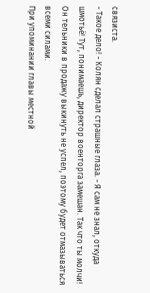связиста.
- Такое дело! - Колян сделал страшные глаза. - Я сам не знал, откуда шмотьё! Тут, понимаешь, директор военторга замешан. Так что ты молчи! Он тельники в продажу выкинуть не успел, поэтому будет отмазываться всеми силами.
При упоминании главы местной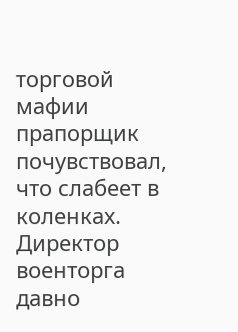торговой мафии прапорщик почувствовал, что слабеет в коленках. Директор военторга давно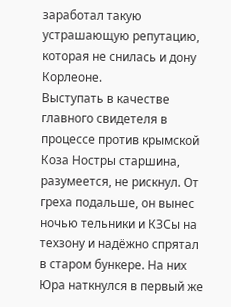заработал такую устрашающую репутацию, которая не снилась и дону Корлеоне.
Выступать в качестве главного свидетеля в процессе против крымской Коза Ностры старшина, разумеется, не рискнул. От греха подальше, он вынес ночью тельники и КЗСы на техзону и надёжно спрятал в старом бункере. На них Юра наткнулся в первый же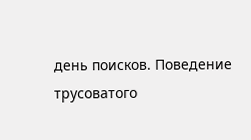день поисков. Поведение трусоватого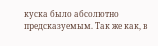куска было абсолютно предсказуемым. Так же как, в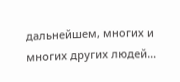дальнейшем, многих и многих других людей…